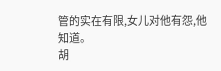管的实在有限,女儿对他有怨,他知道。
胡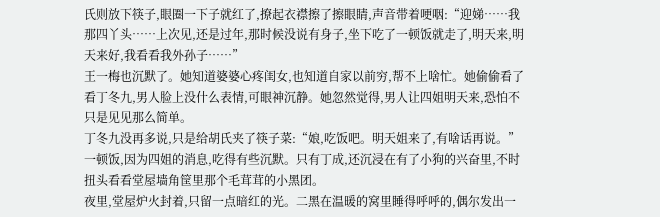氏则放下筷子,眼圈一下子就红了,撩起衣襟擦了擦眼睛,声音带着哽咽:“迎娣……我那四丫头……上次见,还是过年,那时候没说有身子,坐下吃了一顿饭就走了,明天来,明天来好,我看看我外孙子……”
王一梅也沉默了。她知道婆婆心疼闺女,也知道自家以前穷,帮不上啥忙。她偷偷看了看丁冬九,男人脸上没什么表情,可眼神沉静。她忽然觉得,男人让四姐明天来,恐怕不只是见见那么简单。
丁冬九没再多说,只是给胡氏夹了筷子菜:“娘,吃饭吧。明天姐来了,有啥话再说。”
一顿饭,因为四姐的消息,吃得有些沉默。只有丁成,还沉浸在有了小狗的兴奋里,不时扭头看看堂屋墙角筐里那个毛茸茸的小黑团。
夜里,堂屋炉火封着,只留一点暗红的光。二黑在温暖的窝里睡得呼呼的,偶尔发出一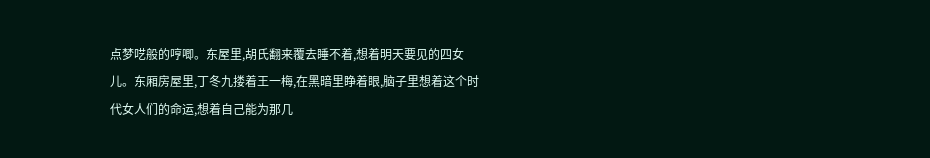点梦呓般的哼唧。东屋里,胡氏翻来覆去睡不着,想着明天要见的四女儿。东厢房屋里,丁冬九搂着王一梅,在黑暗里睁着眼,脑子里想着这个时代女人们的命运,想着自己能为那几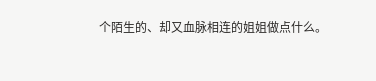个陌生的、却又血脉相连的姐姐做点什么。